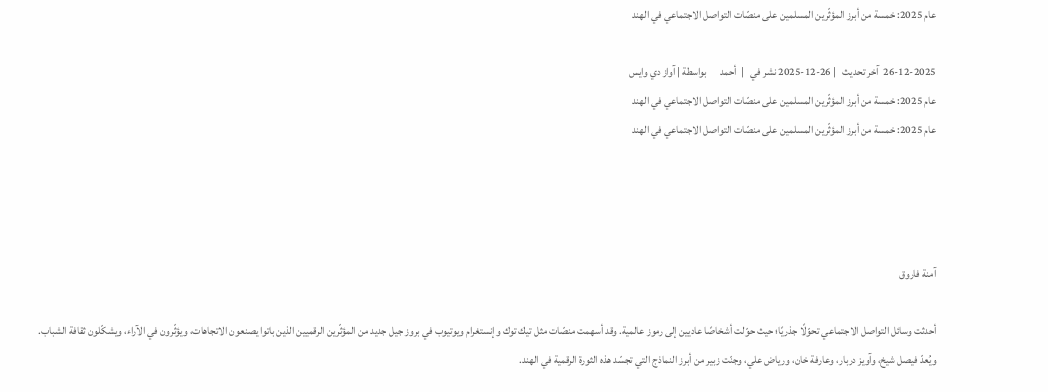عام 2025: خمسة من أبرز المؤثّرين المسلمين على منصّات التواصل الاجتماعي في الهند

26-12-2025  آخر تحديث   | 26-12-2025 نشر في   |  أحمد      بواسطة | آواز دي وايس
عام 2025: خمسة من أبرز المؤثّرين المسلمين على منصّات التواصل الاجتماعي في الهند
عام 2025: خمسة من أبرز المؤثّرين المسلمين على منصّات التواصل الاجتماعي في الهند




آمنة فاروق

أحدثت وسائل التواصل الاجتماعي تحوّلًا جذريًا؛ حيث حوّلت أشخاصًا عاديين إلى رموز عالمية. وقد أسهمت منصّات مثل تيك توك وإنستغرام ويوتيوب في بروز جيل جديد من المؤثّرين الرقميين الذين باتوا يصنعون الاتجاهات، ويؤثّرون في الآراء، ويشكّلون ثقافة الشباب. ويُعدّ فيصل شيخ، وآويز دربار، وعارفة خان، ورياض علي، وجنّت زبير من أبرز النماذج التي تجسّد هذه الثورة الرقمية في الهند.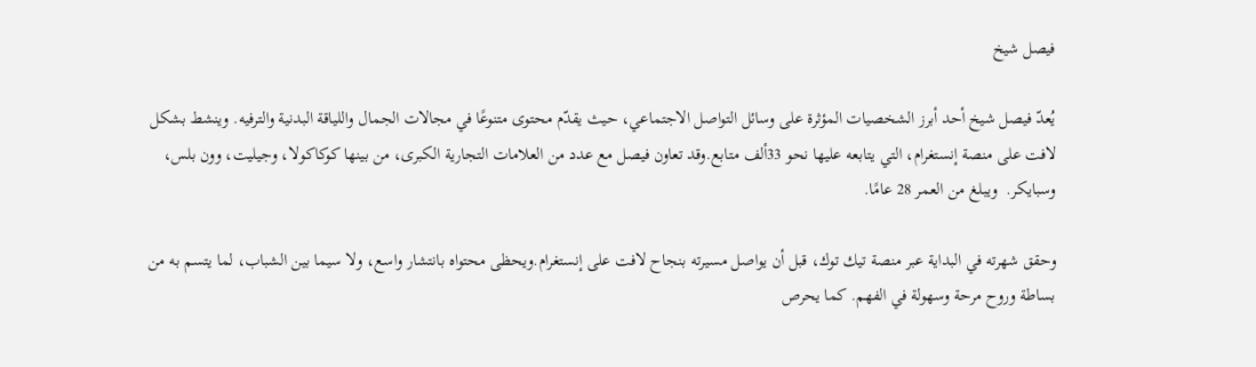فيصل شيخ

يُعدّ فيصل شيخ أحد أبرز الشخصيات المؤثرة على وسائل التواصل الاجتماعي، حيث يقدّم محتوى متنوعًا في مجالات الجمال واللياقة البدنية والترفيه. وينشط بشكل لافت على منصة إنستغرام، التي يتابعه عليها نحو 33ألف متابع.وقد تعاون فيصل مع عدد من العلامات التجارية الكبرى، من بينها كوكاكولا، وجيليت، وون بلس، وسبايكر.  ويبلغ من العمر 28 عامًا.

وحقق شهرته في البداية عبر منصة تيك توك، قبل أن يواصل مسيرته بنجاح لافت على إنستغرام.ويحظى محتواه بانتشار واسع، ولا سيما بين الشباب، لما يتسم به من بساطة وروح مرحة وسهولة في الفهم. كما يحرص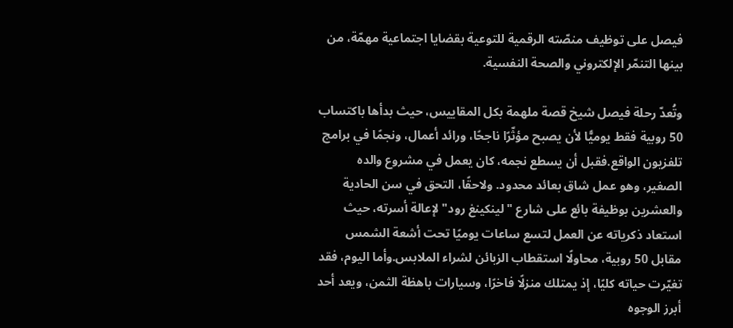فيصل على توظيف منصّته الرقمية للتوعية بقضايا اجتماعية مهمّة، من بينها التنمّر الإلكتروني والصحة النفسية.

وتُعدّ رحلة فيصل شيخ قصة ملهمة بكل المقاييس، حيث بدأها باكتساب 50 روبية فقط يوميًّا لأن يصبح مؤثّرًا ناجحًا، ورائد أعمال، ونجمًا في برامج تلفزيون الواقع.فقبل أن يسطع نجمه، كان يعمل في مشروع والده الصغير، وهو عمل شاق بعائد محدود. ولاحقًا، التحق في سن الحادية والعشرين بوظيفة بائع على شارع "لينكينغ رود" لإعالة أسرته، حيث استعاد ذكرياته عن العمل لتسع ساعات يوميًا تحت أشعة الشمس مقابل 50 روبية، محاولًا استقطاب الزبائن لشراء الملابس.وأما اليوم، فقد تغيّرت حياته كليًا، إذ يمتلك منزلًا فاخرًا، وسيارات باهظة الثمن، ويعد أحد أبرز الوجوه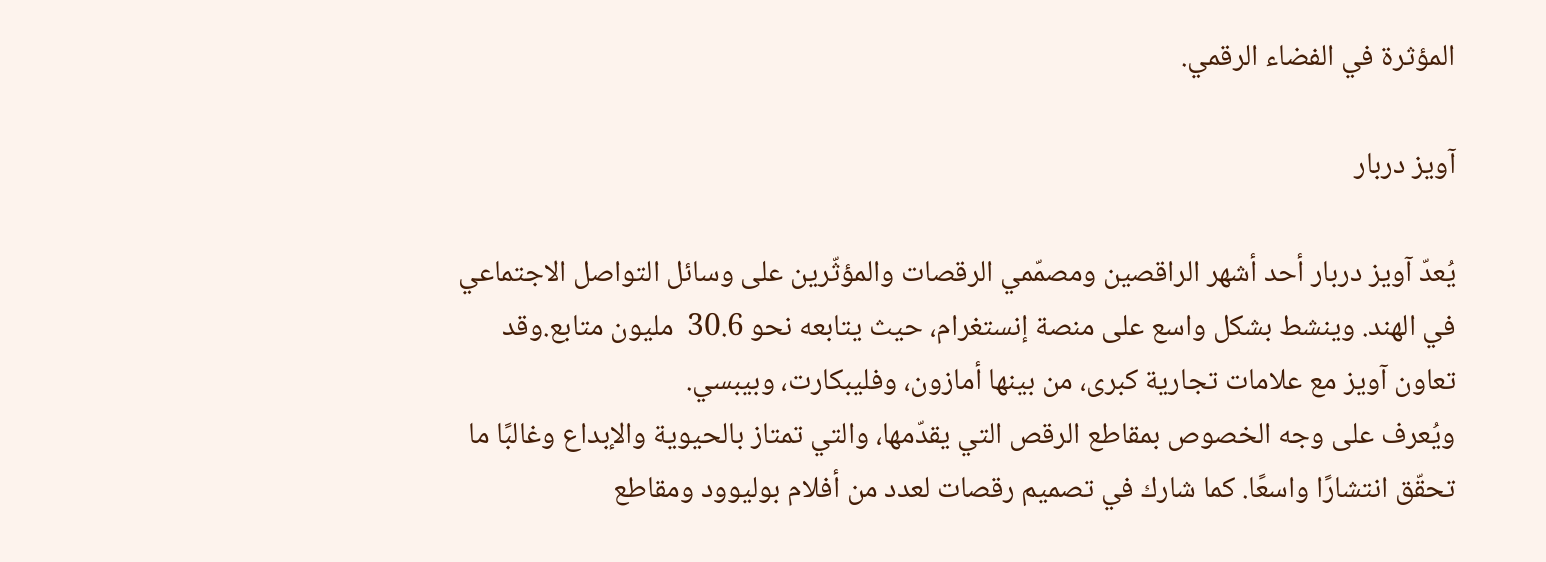المؤثرة في الفضاء الرقمي.

آويز دربار

يُعدّ آويز دربار أحد أشهر الراقصين ومصمّمي الرقصات والمؤثّرين على وسائل التواصل الاجتماعي في الهند. وينشط بشكل واسع على منصة إنستغرام، حيث يتابعه نحو 30.6  مليون متابع.وقد تعاون آويز مع علامات تجارية كبرى، من بينها أمازون، وفليبكارت، وبيبسي.
ويُعرف على وجه الخصوص بمقاطع الرقص التي يقدّمها، والتي تمتاز بالحيوية والإبداع وغالبًا ما تحقّق انتشارًا واسعًا. كما شارك في تصميم رقصات لعدد من أفلام بوليوود ومقاطع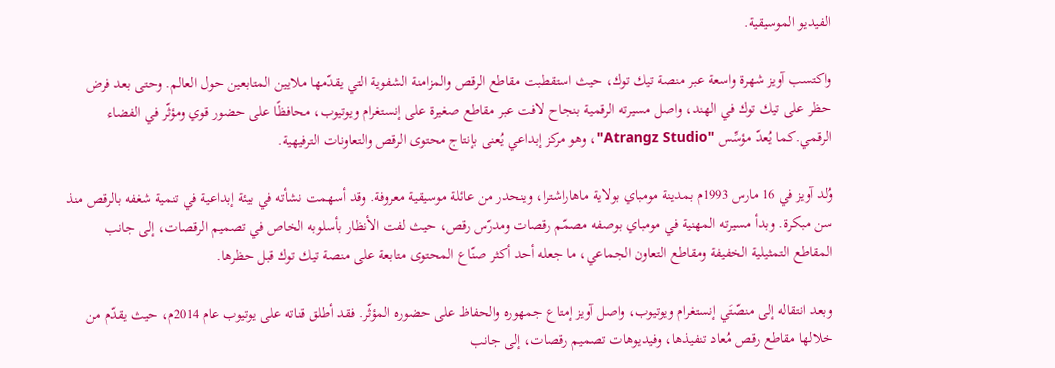الفيديو الموسيقية.

واكتسب آويز شهرة واسعة عبر منصة تيك توك، حيث استقطبت مقاطع الرقص والمزامنة الشفوية التي يقدّمها ملايين المتابعين حول العالم. وحتى بعد فرض حظر على تيك توك في الهند، واصل مسيرته الرقمية بنجاح لافت عبر مقاطع صغيرة على إنستغرام ويوتيوب، محافظًا على حضور قوي ومؤثّر في الفضاء الرقمي.كما يُعدّ مؤسِّس "Atrangz Studio"، وهو مركز إبداعي يُعنى بإنتاج محتوى الرقص والتعاونات الترفيهية.

وُلد آويز في 16 مارس 1993م بمدينة مومباي بولاية ماهاراشترا، وينحدر من عائلة موسيقية معروفة. وقد أسهمت نشأته في بيئة إبداعية في تنمية شغفه بالرقص منذ سن مبكرة. وبدأ مسيرته المهنية في مومباي بوصفه مصمّم رقصات ومدرّس رقص، حيث لفت الأنظار بأسلوبه الخاص في تصميم الرقصات، إلى جانب المقاطع التمثيلية الخفيفة ومقاطع التعاون الجماعي، ما جعله أحد أكثر صنّاع المحتوى متابعة على منصة تيك توك قبل حظرها.

وبعد انتقاله إلى منصّتَي إنستغرام ويوتيوب، واصل آويز إمتاع جمهوره والحفاظ على حضوره المؤثّر. فقد أطلق قناته على يوتيوب عام 2014م، حيث يقدّم من خلالها مقاطع رقص مُعاد تنفيذها، وفيديوهات تصميم رقصات، إلى جانب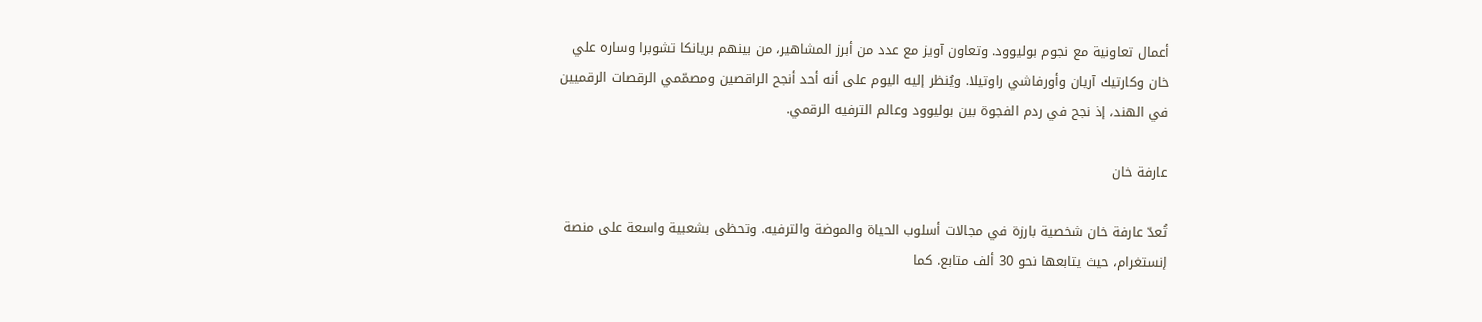أعمال تعاونية مع نجوم بوليوود. وتعاون آويز مع عدد من أبرز المشاهير، من بينهم بريانكا تشوبرا وساره علي خان وكارتيك آريان وأورفاشي راوتيلا. ويُنظر إليه اليوم على أنه أحد أنجح الراقصين ومصمّمي الرقصات الرقميين في الهند، إذ نجح في ردم الفجوة بين بوليوود وعالم الترفيه الرقمي.

عارفة خان

تُعدّ عارفة خان شخصية بارزة في مجالات أسلوب الحياة والموضة والترفيه. وتحظى بشعبية واسعة على منصة إنستغرام، حيث يتابعها نحو 30 ألف متابع. كما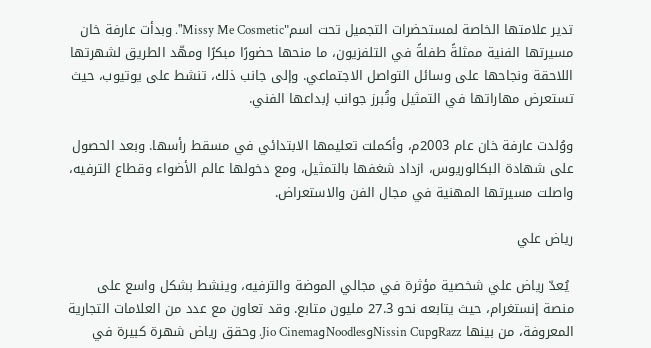تدير علامتها الخاصة لمستحضرات التجميل تحت اسم"Missy Me Cosmetic". وبدأت عارفة خان مسيرتها الفنية ممثلةً طفلةً في التلفزيون، ما منحها حضورًا مبكرًا ومهّد الطريق لشهرتها اللاحقة ونجاحها على وسائل التواصل الاجتماعي. وإلى جانب ذلك، تنشط على يوتيوب، حيث تستعرض مهاراتها في التمثيل وتُبرز جوانب إبداعها الفني.

ووُلدت عارفة خان عام 2003م، وأكملت تعليمها الابتدائي في مسقط رأسها. وبعد الحصول على شهادة البكالوريوس، ازداد شغفها بالتمثيل، ومع دخولها عالم الأضواء وقطاع الترفيه، واصلت مسيرتها المهنية في مجال الفن والاستعراض.

رياض علي

 يُعدّ رياض علي شخصية مؤثرة في مجالي الموضة والترفيه، وينشط بشكل واسع على منصة إنستغرام، حيث يتابعه نحو 27.3 مليون متابع. وقد تعاون مع عدد من العلامات التجارية المعروفة، من بينها RazzوNissin CupوNoodlesوJio Cinema. وحقق رياض شهرة كبيرة في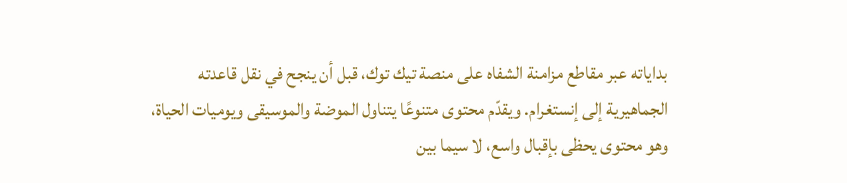بداياته عبر مقاطع مزامنة الشفاه على منصة تيك توك، قبل أن ينجح في نقل قاعدته الجماهيرية إلى إنستغرام. ويقدّم محتوى متنوعًا يتناول الموضة والموسيقى ويوميات الحياة، وهو محتوى يحظى بإقبال واسع، لا سيما بين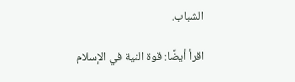الشباب.

اقرأ أيضًا: قوة النية في الإسلام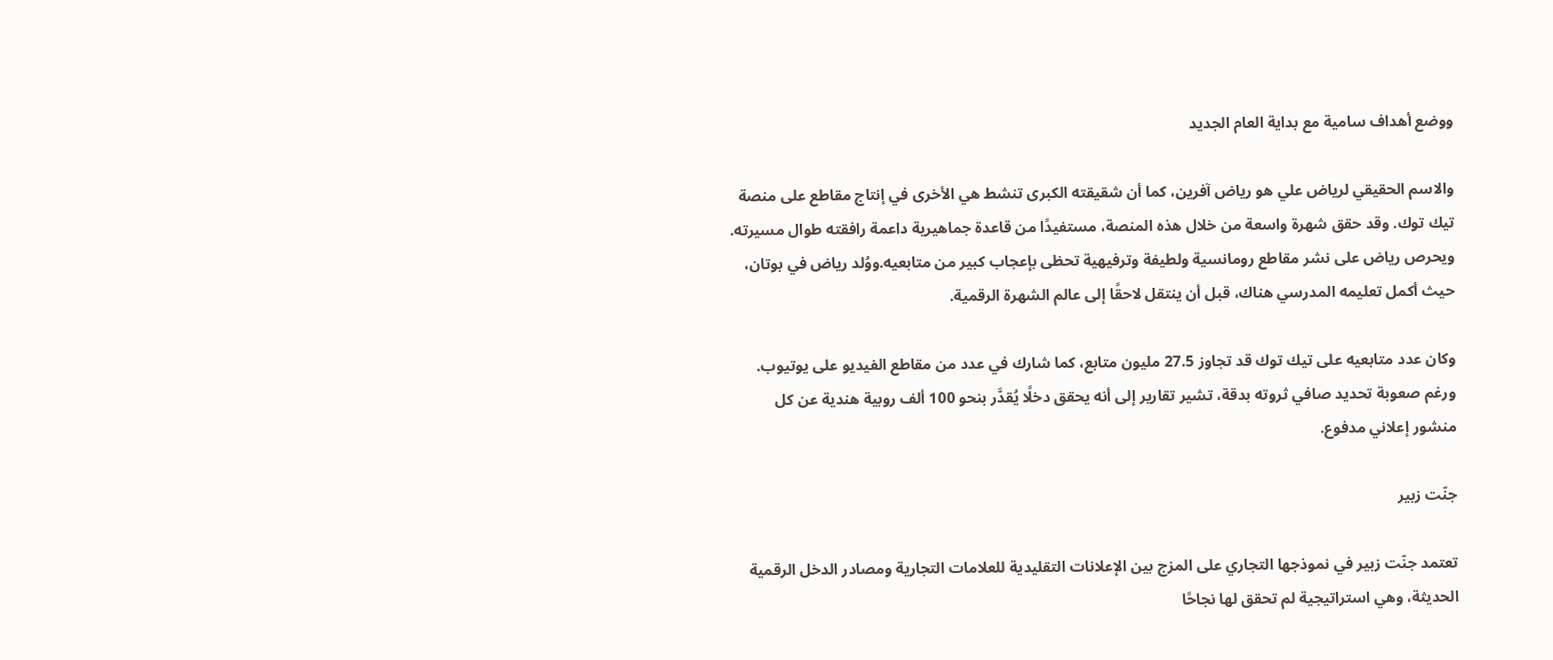ووضع أهداف سامية مع بداية العام الجديد

والاسم الحقيقي لرياض علي هو رياض آفرين، كما أن شقيقته الكبرى تنشط هي الأخرى في إنتاج مقاطع على منصة تيك توك. وقد حقق شهرة واسعة من خلال هذه المنصة، مستفيدًا من قاعدة جماهيرية داعمة رافقته طوال مسيرته. ويحرص رياض على نشر مقاطع رومانسية ولطيفة وترفيهية تحظى بإعجاب كبير من متابعيه.ووُلد رياض في بوتان، حيث أكمل تعليمه المدرسي هناك، قبل أن ينتقل لاحقًا إلى عالم الشهرة الرقمية.

وكان عدد متابعيه على تيك توك قد تجاوز 27.5 مليون متابع، كما شارك في عدد من مقاطع الفيديو على يوتيوب. ورغم صعوبة تحديد صافي ثروته بدقة، تشير تقارير إلى أنه يحقق دخلًا يُقدَّر بنحو 100 ألف روبية هندية عن كل منشور إعلاني مدفوع.

جنّت زبير

تعتمد جنّت زبير في نموذجها التجاري على المزج بين الإعلانات التقليدية للعلامات التجارية ومصادر الدخل الرقمية الحديثة، وهي استراتيجية لم تحقق لها نجاحًا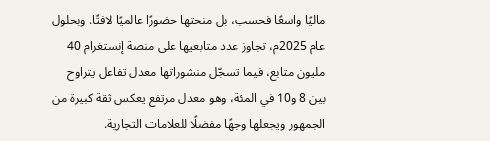ماليًا واسعًا فحسب، بل منحتها حضورًا عالميًا لافتًا. وبحلول عام 2025م، تجاوز عدد متابعيها على منصة إنستغرام 40 مليون متابع، فيما تسجّل منشوراتها معدل تفاعل يتراوح بين 8 و10 في المئة، وهو معدل مرتفع يعكس ثقة كبيرة من الجمهور ويجعلها وجهًا مفضلًا للعلامات التجارية.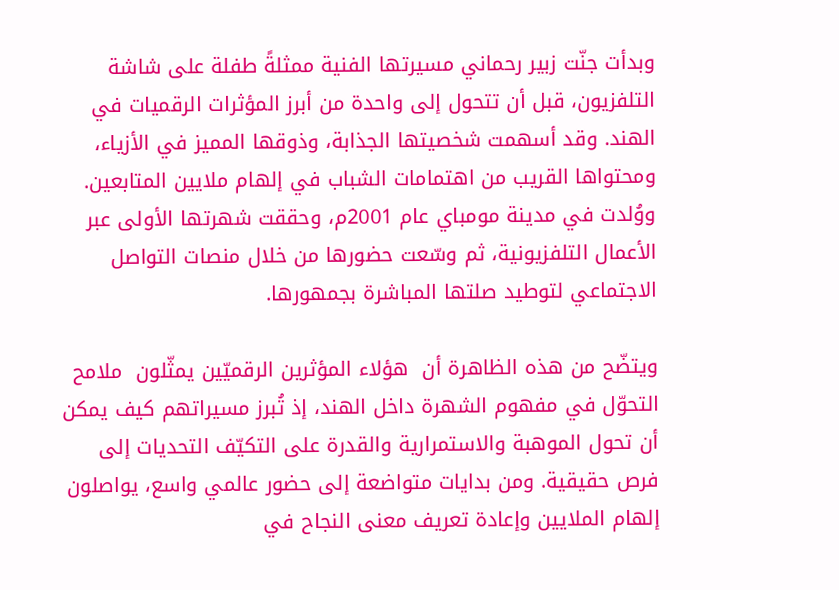وبدأت جنّت زبير رحماني مسيرتها الفنية ممثلةً طفلة على شاشة التلفزيون، قبل أن تتحول إلى واحدة من أبرز المؤثرات الرقميات في الهند. وقد أسهمت شخصيتها الجذابة، وذوقها المميز في الأزياء، ومحتواها القريب من اهتمامات الشباب في إلهام ملايين المتابعين. ووُلدت في مدينة مومباي عام 2001م، وحققت شهرتها الأولى عبر الأعمال التلفزيونية، ثم وسّعت حضورها من خلال منصات التواصل الاجتماعي لتوطيد صلتها المباشرة بجمهورها.

ويتضّح من هذه الظاهرة أن  هؤلاء المؤثرين الرقميّين يمثّلون  ملامح التحوّل في مفهوم الشهرة داخل الهند، إذ تُبرز مسيراتهم كيف يمكن أن تحول الموهبة والاستمرارية والقدرة على التكيّف التحديات إلى فرص حقيقية. ومن بدايات متواضعة إلى حضور عالمي واسع، يواصلون إلهام الملايين وإعادة تعريف معنى النجاح في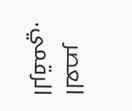العصر الرقمي.